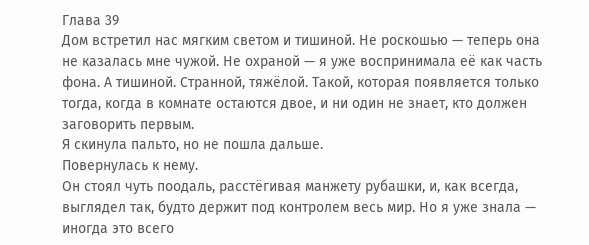Глава 39
Дом встретил нас мягким светом и тишиной. Не роскошью — теперь она не казалась мне чужой. Не охраной — я уже воспринимала её как часть фона. А тишиной. Странной, тяжёлой. Такой, которая появляется только тогда, когда в комнате остаются двое, и ни один не знает, кто должен заговорить первым.
Я скинула пальто, но не пошла дальше.
Повернулась к нему.
Он стоял чуть поодаль, расстёгивая манжету рубашки, и, как всегда, выглядел так, будто держит под контролем весь мир. Но я уже знала — иногда это всего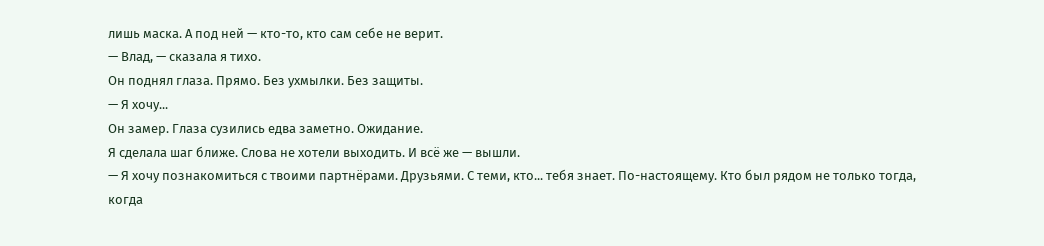лишь маска. А под ней — кто-то, кто сам себе не верит.
— Влад, — сказала я тихо.
Он поднял глаза. Прямо. Без ухмылки. Без защиты.
— Я хочу...
Он замер. Глаза сузились едва заметно. Ожидание.
Я сделала шаг ближе. Слова не хотели выходить. И всё же — вышли.
— Я хочу познакомиться с твоими партнёрами. Друзьями. С теми, кто... тебя знает. По-настоящему. Кто был рядом не только тогда, когда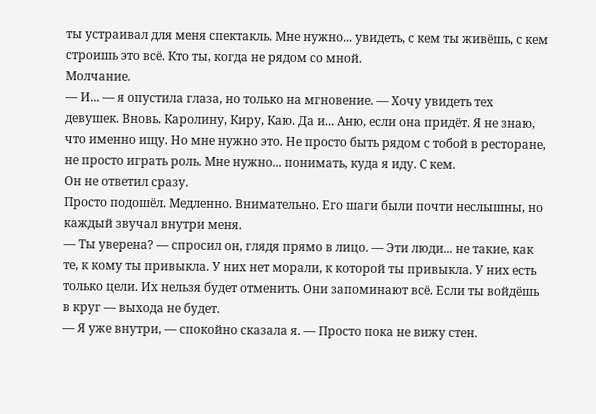ты устраивал для меня спектакль. Мне нужно... увидеть, с кем ты живёшь, с кем строишь это всё. Кто ты, когда не рядом со мной.
Молчание.
— И... — я опустила глаза, но только на мгновение. — Хочу увидеть тех девушек. Вновь. Каролину, Киру, Каю. Да и... Аню, если она придёт. Я не знаю, что именно ищу. Но мне нужно это. Не просто быть рядом с тобой в ресторане, не просто играть роль. Мне нужно... понимать, куда я иду. С кем.
Он не ответил сразу.
Просто подошёл. Медленно. Внимательно. Его шаги были почти неслышны, но каждый звучал внутри меня.
— Ты уверена? — спросил он, глядя прямо в лицо. — Эти люди... не такие, как те, к кому ты привыкла. У них нет морали, к которой ты привыкла. У них есть только цели. Их нельзя будет отменить. Они запоминают всё. Если ты войдёшь в круг — выхода не будет.
— Я уже внутри, — спокойно сказала я. — Просто пока не вижу стен.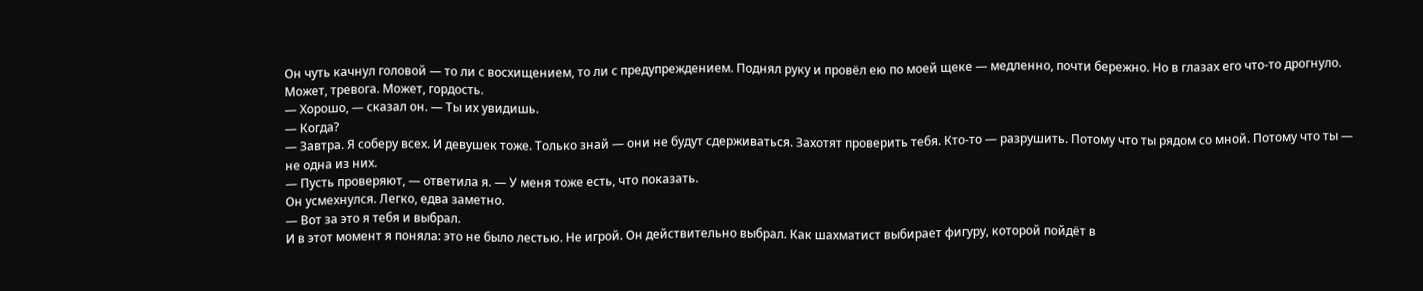Он чуть качнул головой — то ли с восхищением, то ли с предупреждением. Поднял руку и провёл ею по моей щеке — медленно, почти бережно. Но в глазах его что-то дрогнуло. Может, тревога. Может, гордость.
— Хорошо, — сказал он. — Ты их увидишь.
— Когда?
— Завтра. Я соберу всех. И девушек тоже. Только знай — они не будут сдерживаться. Захотят проверить тебя. Кто-то — разрушить. Потому что ты рядом со мной. Потому что ты — не одна из них.
— Пусть проверяют, — ответила я. — У меня тоже есть, что показать.
Он усмехнулся. Легко, едва заметно.
— Вот за это я тебя и выбрал.
И в этот момент я поняла: это не было лестью. Не игрой. Он действительно выбрал. Как шахматист выбирает фигуру, которой пойдёт в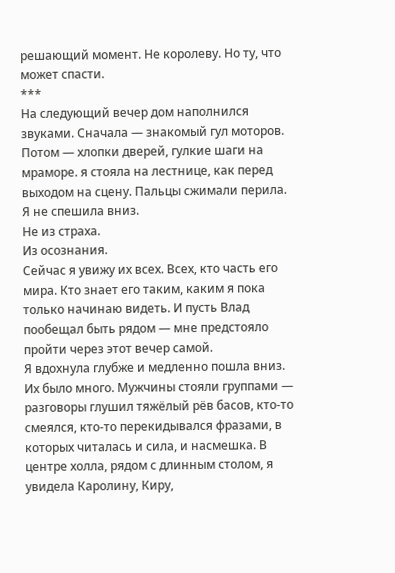решающий момент. Не королеву. Но ту, что может спасти.
***
На следующий вечер дом наполнился звуками. Сначала — знакомый гул моторов. Потом — хлопки дверей, гулкие шаги на мраморе. я стояла на лестнице, как перед выходом на сцену. Пальцы сжимали перила. Я не спешила вниз.
Не из страха.
Из осознания.
Сейчас я увижу их всех. Всех, кто часть его мира. Кто знает его таким, каким я пока только начинаю видеть. И пусть Влад пообещал быть рядом — мне предстояло пройти через этот вечер самой.
Я вдохнула глубже и медленно пошла вниз.
Их было много. Мужчины стояли группами — разговоры глушил тяжёлый рёв басов, кто-то смеялся, кто-то перекидывался фразами, в которых читалась и сила, и насмешка. В центре холла, рядом с длинным столом, я увидела Каролину, Киру,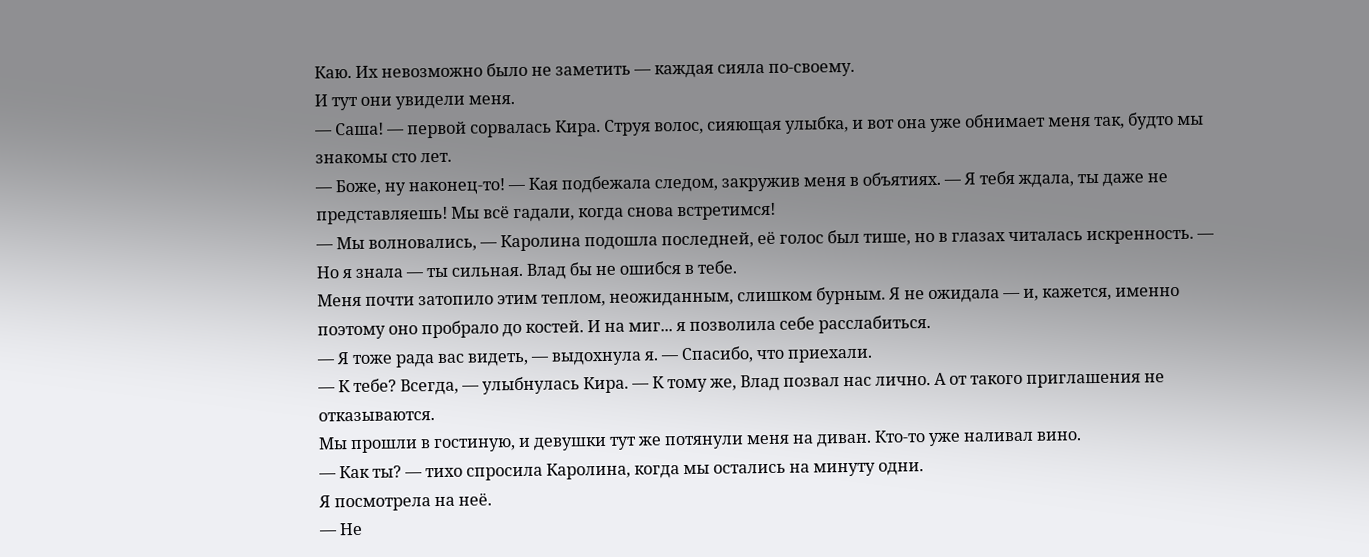Каю. Их невозможно было не заметить — каждая сияла по-своему.
И тут они увидели меня.
— Саша! — первой сорвалась Кира. Струя волос, сияющая улыбка, и вот она уже обнимает меня так, будто мы знакомы сто лет.
— Боже, ну наконец-то! — Кая подбежала следом, закружив меня в объятиях. — Я тебя ждала, ты даже не представляешь! Мы всё гадали, когда снова встретимся!
— Мы волновались, — Каролина подошла последней, её голос был тише, но в глазах читалась искренность. — Но я знала — ты сильная. Влад бы не ошибся в тебе.
Меня почти затопило этим теплом, неожиданным, слишком бурным. Я не ожидала — и, кажется, именно поэтому оно пробрало до костей. И на миг... я позволила себе расслабиться.
— Я тоже рада вас видеть, — выдохнула я. — Спасибо, что приехали.
— К тебе? Всегда, — улыбнулась Кира. — К тому же, Влад позвал нас лично. А от такого приглашения не отказываются.
Мы прошли в гостиную, и девушки тут же потянули меня на диван. Кто-то уже наливал вино.
— Как ты? — тихо спросила Каролина, когда мы остались на минуту одни.
Я посмотрела на неё.
— Не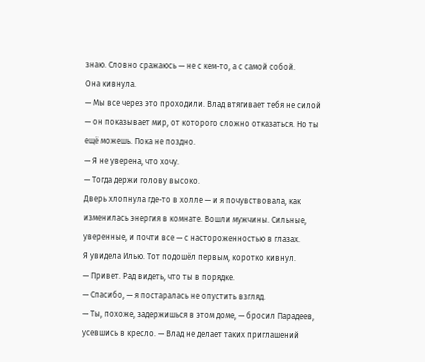знаю. Словно сражаюсь — не с кем-то, а с самой собой.
Она кивнула.
— Мы все через это проходили. Влад втягивает тебя не силой — он показывает мир, от которого сложно отказаться. Но ты ещё можешь. Пока не поздно.
— Я не уверена, что хочу.
— Тогда держи голову высоко.
Дверь хлопнула где-то в холле — и я почувствовала, как изменилась энергия в комнате. Вошли мужчины. Сильные, уверенные, и почти все — с настороженностью в глазах.
Я увидела Илью. Тот подошёл первым, коротко кивнул.
— Привет. Рад видеть, что ты в порядке.
— Спасибо, — я постаралась не опустить взгляд.
— Ты, похоже, задержишься в этом доме, — бросил Парадеев, усевшись в кресло. — Влад не делает таких приглашений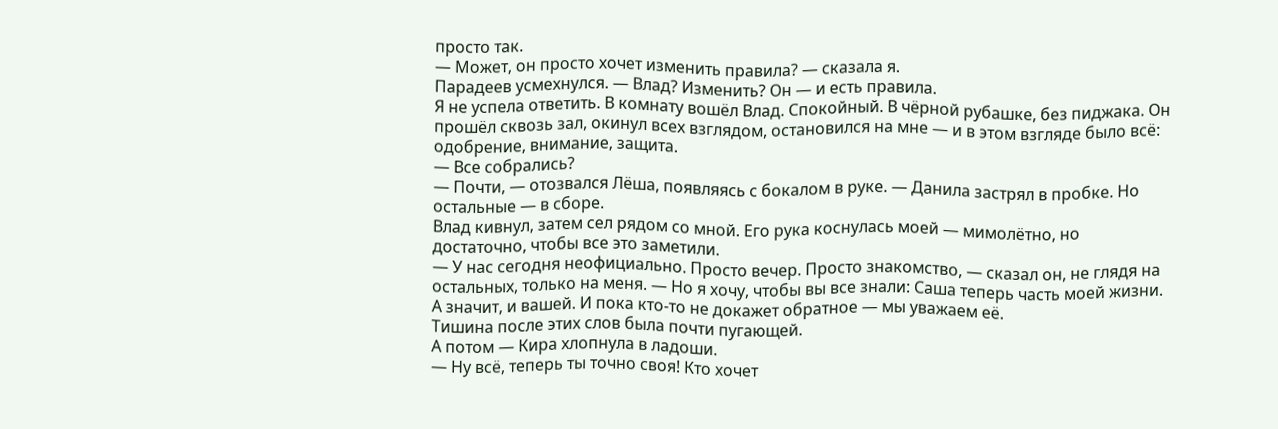просто так.
— Может, он просто хочет изменить правила? — сказала я.
Парадеев усмехнулся. — Влад? Изменить? Он — и есть правила.
Я не успела ответить. В комнату вошёл Влад. Спокойный. В чёрной рубашке, без пиджака. Он прошёл сквозь зал, окинул всех взглядом, остановился на мне — и в этом взгляде было всё: одобрение, внимание, защита.
— Все собрались?
— Почти, — отозвался Лёша, появляясь с бокалом в руке. — Данила застрял в пробке. Но остальные — в сборе.
Влад кивнул, затем сел рядом со мной. Его рука коснулась моей — мимолётно, но достаточно, чтобы все это заметили.
— У нас сегодня неофициально. Просто вечер. Просто знакомство, — сказал он, не глядя на остальных, только на меня. — Но я хочу, чтобы вы все знали: Саша теперь часть моей жизни. А значит, и вашей. И пока кто-то не докажет обратное — мы уважаем её.
Тишина после этих слов была почти пугающей.
А потом — Кира хлопнула в ладоши.
— Ну всё, теперь ты точно своя! Кто хочет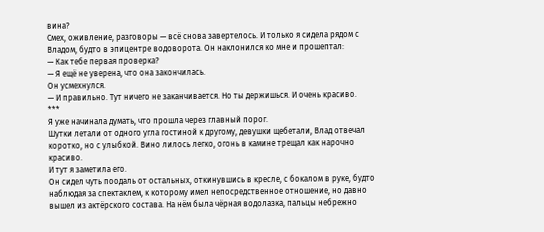вина?
Смех, оживление, разговоры — всё снова завертелось. И только я сидела рядом с Владом, будто в эпицентре водоворота. Он наклонился ко мне и прошептал:
— Как тебе первая проверка?
— Я ещё не уверена, что она закончилась.
Он усмехнулся.
— И правильно. Тут ничего не заканчивается. Но ты держишься. И очень красиво.
***
Я уже начинала думать, что прошла через главный порог.
Шутки летали от одного угла гостиной к другому, девушки щебетали, Влад отвечал коротко, но с улыбкой. Вино лилось легко, огонь в камине трещал как нарочно красиво.
И тут я заметила его.
Он сидел чуть поодаль от остальных, откинувшись в кресле, с бокалом в руке, будто наблюдая за спектаклем, к которому имел непосредственное отношение, но давно вышел из актёрского состава. На нём была чёрная водолазка, пальцы небрежно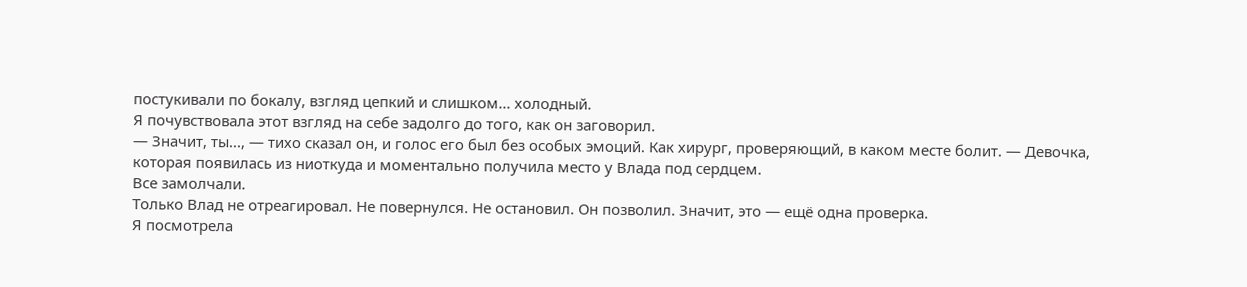постукивали по бокалу, взгляд цепкий и слишком... холодный.
Я почувствовала этот взгляд на себе задолго до того, как он заговорил.
— Значит, ты..., — тихо сказал он, и голос его был без особых эмоций. Как хирург, проверяющий, в каком месте болит. — Девочка, которая появилась из ниоткуда и моментально получила место у Влада под сердцем.
Все замолчали.
Только Влад не отреагировал. Не повернулся. Не остановил. Он позволил. Значит, это — ещё одна проверка.
Я посмотрела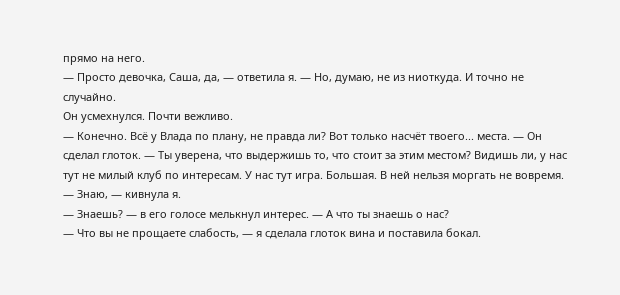прямо на него.
— Просто девочка, Саша, да, — ответила я. — Но, думаю, не из ниоткуда. И точно не случайно.
Он усмехнулся. Почти вежливо.
— Конечно. Всё у Влада по плану, не правда ли? Вот только насчёт твоего... места. — Он сделал глоток. — Ты уверена, что выдержишь то, что стоит за этим местом? Видишь ли, у нас тут не милый клуб по интересам. У нас тут игра. Большая. В ней нельзя моргать не вовремя.
— Знаю, — кивнула я.
— Знаешь? — в его голосе мелькнул интерес. — А что ты знаешь о нас?
— Что вы не прощаете слабость, — я сделала глоток вина и поставила бокал.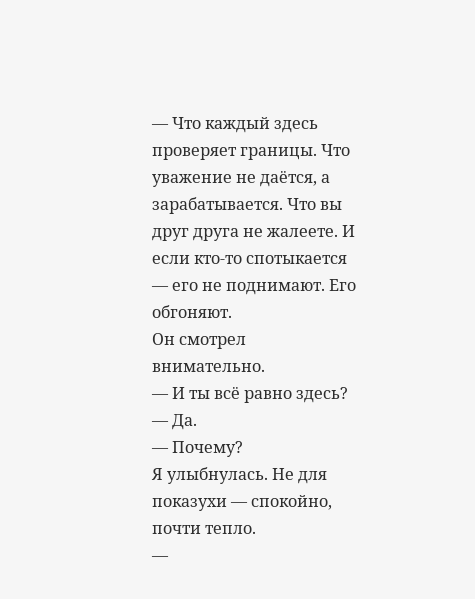— Что каждый здесь проверяет границы. Что уважение не даётся, а зарабатывается. Что вы друг друга не жалеете. И если кто-то спотыкается — его не поднимают. Его обгоняют.
Он смотрел внимательно.
— И ты всё равно здесь?
— Да.
— Почему?
Я улыбнулась. Не для показухи — спокойно, почти тепло.
—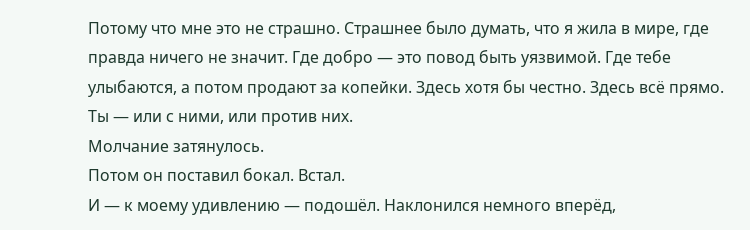Потому что мне это не страшно. Страшнее было думать, что я жила в мире, где правда ничего не значит. Где добро — это повод быть уязвимой. Где тебе улыбаются, а потом продают за копейки. Здесь хотя бы честно. Здесь всё прямо. Ты — или с ними, или против них.
Молчание затянулось.
Потом он поставил бокал. Встал.
И — к моему удивлению — подошёл. Наклонился немного вперёд,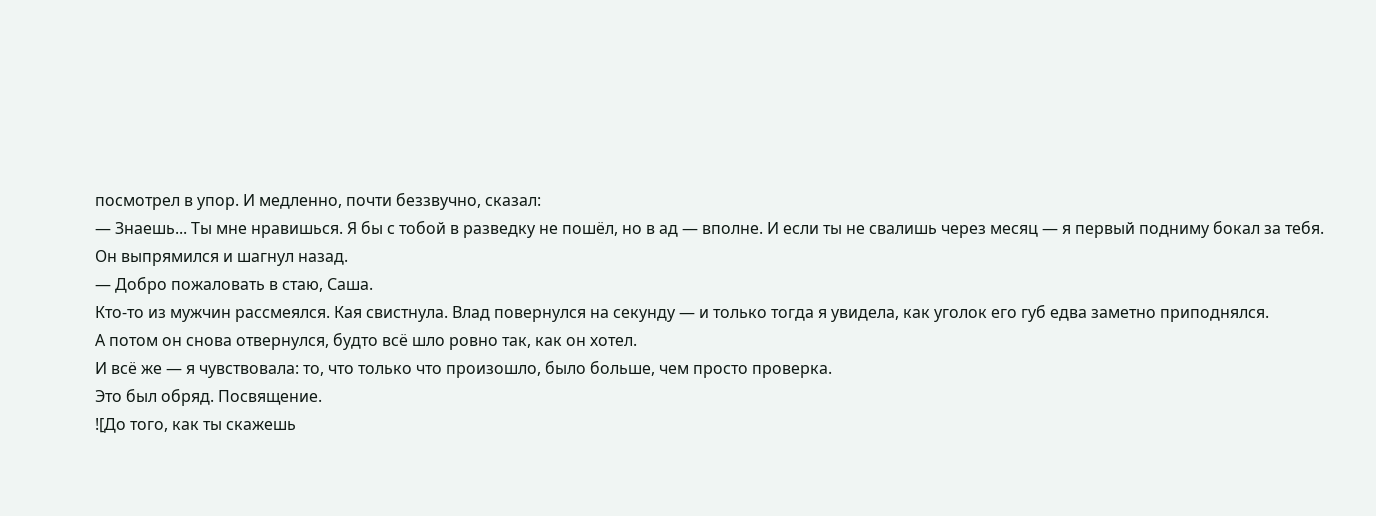посмотрел в упор. И медленно, почти беззвучно, сказал:
— Знаешь... Ты мне нравишься. Я бы с тобой в разведку не пошёл, но в ад — вполне. И если ты не свалишь через месяц — я первый подниму бокал за тебя.
Он выпрямился и шагнул назад.
— Добро пожаловать в стаю, Саша.
Кто-то из мужчин рассмеялся. Кая свистнула. Влад повернулся на секунду — и только тогда я увидела, как уголок его губ едва заметно приподнялся.
А потом он снова отвернулся, будто всё шло ровно так, как он хотел.
И всё же — я чувствовала: то, что только что произошло, было больше, чем просто проверка.
Это был обряд. Посвящение.
![До того, как ты скажешь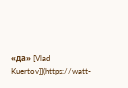«да» [Vlad Kuertov]](https://watt-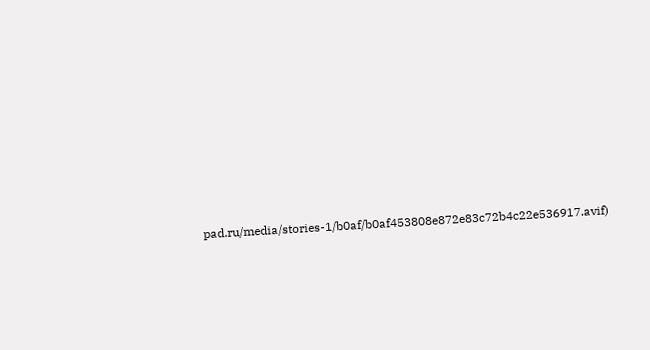pad.ru/media/stories-1/b0af/b0af453808e872e83c72b4c22e536917.avif)